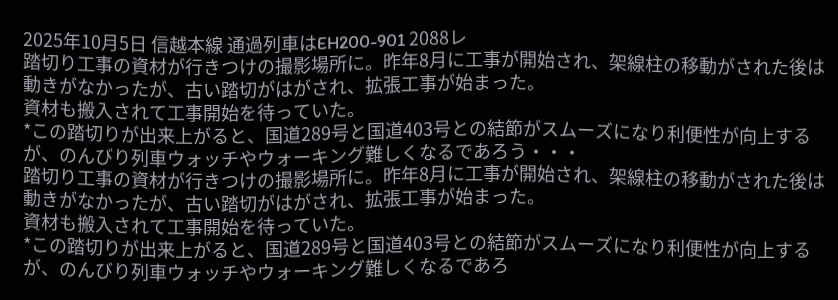2025年10月5日 信越本線 通過列車はEH200-901 2088レ
踏切り工事の資材が行きつけの撮影場所に。昨年8月に工事が開始され、架線柱の移動がされた後は動きがなかったが、古い踏切がはがされ、拡張工事が始まった。
資材も搬入されて工事開始を待っていた。
*この踏切りが出来上がると、国道289号と国道403号との結節がスムーズになり利便性が向上するが、のんびり列車ウォッチやウォーキング難しくなるであろう・・・
踏切り工事の資材が行きつけの撮影場所に。昨年8月に工事が開始され、架線柱の移動がされた後は動きがなかったが、古い踏切がはがされ、拡張工事が始まった。
資材も搬入されて工事開始を待っていた。
*この踏切りが出来上がると、国道289号と国道403号との結節がスムーズになり利便性が向上するが、のんびり列車ウォッチやウォーキング難しくなるであろ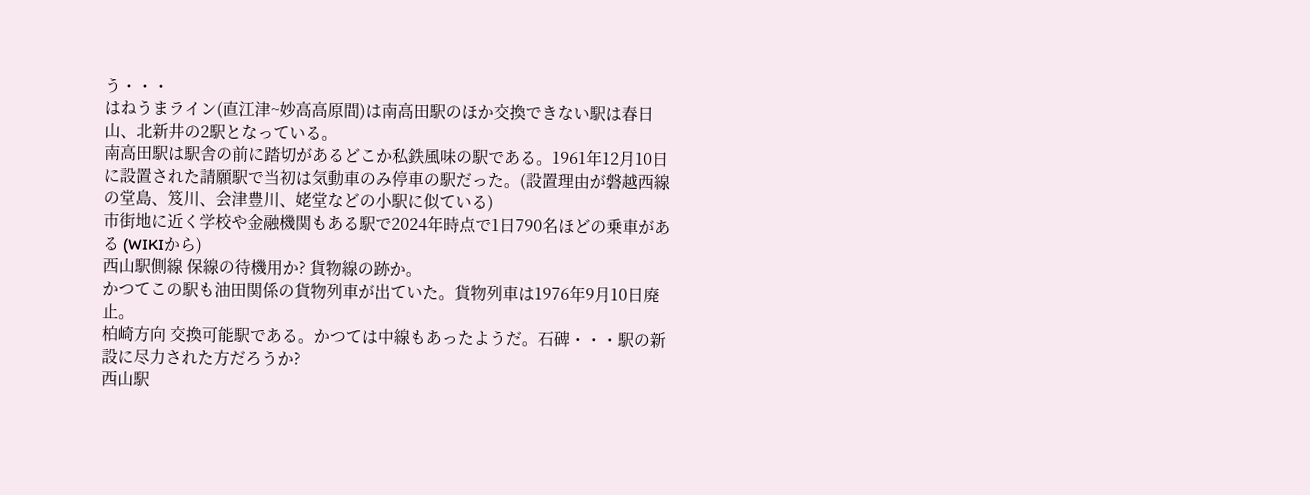う・・・
はねうまライン(直江津~妙高高原間)は南高田駅のほか交換できない駅は春日山、北新井の2駅となっている。
南高田駅は駅舎の前に踏切があるどこか私鉄風味の駅である。1961年12月10日に設置された請願駅で当初は気動車のみ停車の駅だった。(設置理由が磐越西線の堂島、笈川、会津豊川、姥堂などの小駅に似ている)
市街地に近く学校や金融機関もある駅で2024年時点で1日790名ほどの乗車がある (WIKIから)
西山駅側線 保線の待機用か? 貨物線の跡か。
かつてこの駅も油田関係の貨物列車が出ていた。貨物列車は1976年9月10日廃止。
柏崎方向 交換可能駅である。かつては中線もあったようだ。石碑・・・駅の新設に尽力された方だろうか?
西山駅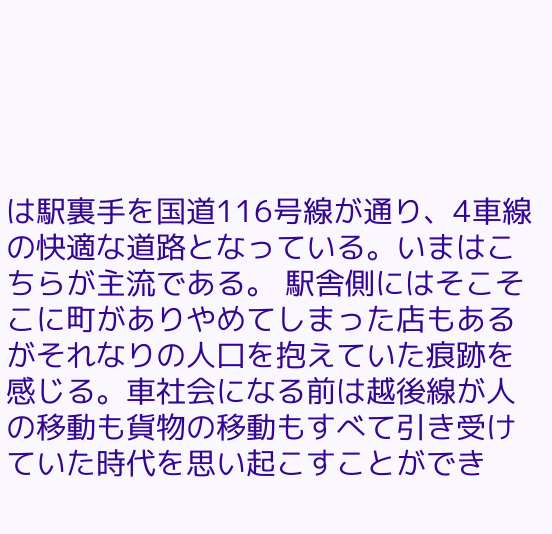は駅裏手を国道116号線が通り、4車線の快適な道路となっている。いまはこちらが主流である。 駅舎側にはそこそこに町がありやめてしまった店もあるがそれなりの人口を抱えていた痕跡を感じる。車社会になる前は越後線が人の移動も貨物の移動もすべて引き受けていた時代を思い起こすことができ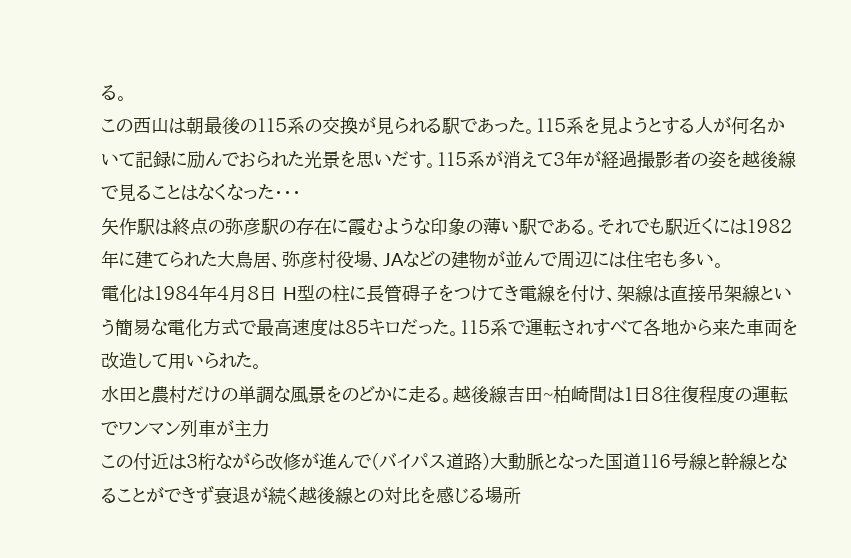る。
この西山は朝最後の115系の交換が見られる駅であった。115系を見ようとする人が何名かいて記録に励んでおられた光景を思いだす。115系が消えて3年が経過撮影者の姿を越後線で見ることはなくなった・・・
矢作駅は終点の弥彦駅の存在に霞むような印象の薄い駅である。それでも駅近くには1982年に建てられた大鳥居、弥彦村役場、JAなどの建物が並んで周辺には住宅も多い。
電化は1984年4月8日 H型の柱に長管碍子をつけてき電線を付け、架線は直接吊架線という簡易な電化方式で最高速度は85キロだった。115系で運転されすべて各地から来た車両を改造して用いられた。
水田と農村だけの単調な風景をのどかに走る。越後線吉田~柏崎間は1日8往復程度の運転でワンマン列車が主力
この付近は3桁ながら改修が進んで(バイパス道路)大動脈となった国道116号線と幹線となることができず衰退が続く越後線との対比を感じる場所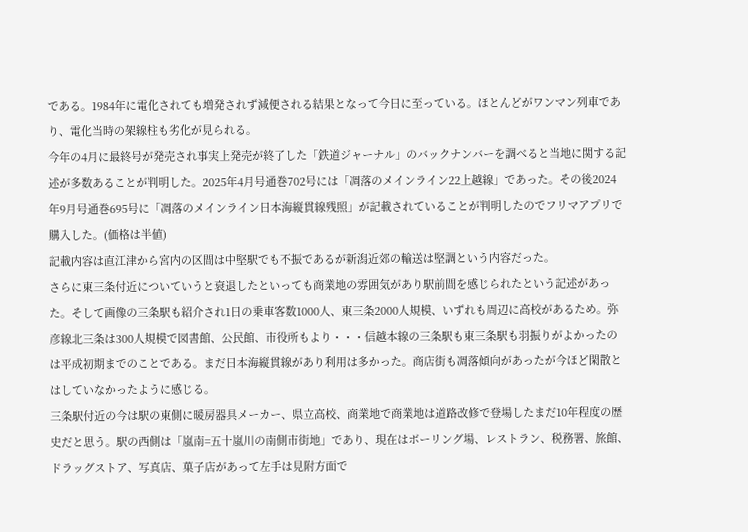である。1984年に電化されても増発されず減便される結果となって今日に至っている。ほとんどがワンマン列車であり、電化当時の架線柱も劣化が見られる。
今年の4月に最終号が発売され事実上発売が終了した「鉄道ジャーナル」のバックナンバーを調べると当地に関する記述が多数あることが判明した。2025年4月号通巻702号には「凋落のメインライン22上越線」であった。その後2024年9月号通巻695号に「凋落のメインライン日本海縦貫線残照」が記載されていることが判明したのでフリマアプリで購入した。(価格は半値)
記載内容は直江津から宮内の区間は中堅駅でも不振であるが新潟近郊の輸送は堅調という内容だった。
さらに東三条付近についていうと衰退したといっても商業地の雰囲気があり駅前間を感じられたという記述があった。そして画像の三条駅も紹介され1日の乗車客数1000人、東三条2000人規模、いずれも周辺に高校があるため。弥彦線北三条は300人規模で図書館、公民館、市役所もより・・・信越本線の三条駅も東三条駅も羽振りがよかったのは平成初期までのことである。まだ日本海縦貫線があり利用は多かった。商店街も凋落傾向があったが今ほど閑散とはしていなかったように感じる。
三条駅付近の今は駅の東側に暖房器具メーカー、県立高校、商業地で商業地は道路改修で登場したまだ10年程度の歴史だと思う。駅の西側は「嵐南=五十嵐川の南側市街地」であり、現在はボーリング場、レストラン、税務署、旅館、ドラッグストア、写真店、菓子店があって左手は見附方面で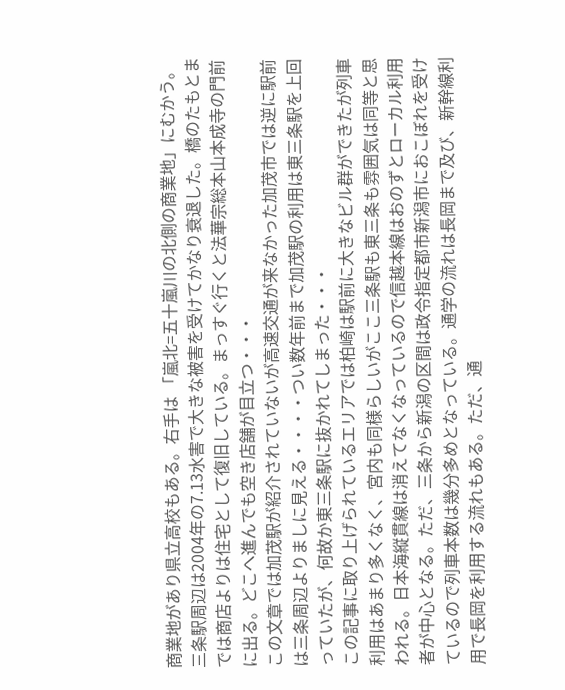商業地があり県立高校もある。右手は 「嵐北=五十嵐川の北側の商業地」にむかう。三条駅周辺は2004年の7.13水害で大きな被害を受けてかなり衰退した。橋のたもとまでは商店よりは住宅として復旧している。まっすぐ行くと法華宗総本山本成寺の門前に出る。どこへ進んでも空き店舗が目立つ・・・
この文章では加茂駅が紹介されていないが高速交通が来なかった加茂市では逆に駅前は三条周辺よりましに見える・・・・つい数年前まで加茂駅の利用は東三条駅を上回っていたが、何故か東三条駅に抜かれてしまった・・・
この記事に取り上げられているエリアでは柏崎は駅前に大きなビル群ができたが列車利用はあまり多くなく、宮内も同様らしいがここ三条駅も東三条も雰囲気は同等と思われる。日本海縦貫線は消えてなくなっているので信越本線はおのずとローカル利用者が中心となる。ただ、三条から新潟の区間は政令指定都市新潟市におこぼれを受けているので列車本数は幾分多めとなっている。通学の流れは長岡まで及び、新幹線利用で長岡を利用する流れもある。ただ、通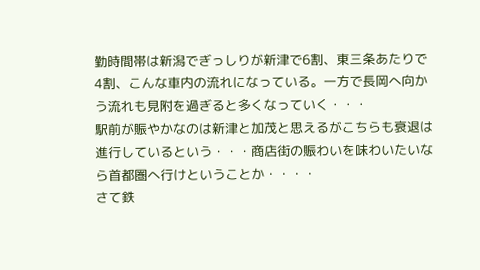勤時間帯は新潟でぎっしりが新津で6割、東三条あたりで4割、こんな車内の流れになっている。一方で長岡へ向かう流れも見附を過ぎると多くなっていく・・・
駅前が賑やかなのは新津と加茂と思えるがこちらも衰退は進行しているという・・・商店街の賑わいを味わいたいなら首都圏へ行けということか・・・・
さて鉄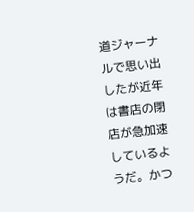道ジャーナルで思い出したが近年は書店の閉店が急加速しているようだ。かつ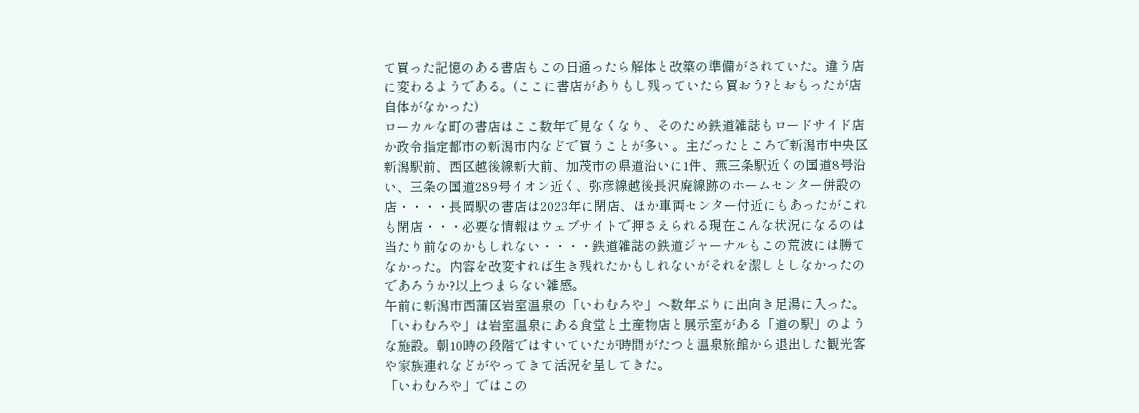て買った記憶のある書店もこの日通ったら解体と改築の準備がされていた。違う店に変わるようである。(ここに書店がありもし残っていたら買おう?とおもったが店自体がなかった)
ローカルな町の書店はここ数年で見なくなり、そのため鉄道雑誌もロードサイド店か政令指定都市の新潟市内などで買うことが多い 。主だったところで新潟市中央区新潟駅前、西区越後線新大前、加茂市の県道沿いに1件、燕三条駅近くの国道8号沿い、三条の国道289号イオン近く、弥彦線越後長沢廃線跡のホームセンター併設の店・・・・長岡駅の書店は2023年に閉店、ほか車両センター付近にもあったがこれも閉店・・・必要な情報はウェブサイトで押さえられる現在こんな状況になるのは当たり前なのかもしれない・・・・鉄道雑誌の鉄道ジャーナルもこの荒波には勝てなかった。内容を改変すれば生き残れたかもしれないがそれを潔しとしなかったのであろうか?以上つまらない雑感。
午前に新潟市西蒲区岩室温泉の「いわむろや」へ数年ぶりに出向き足湯に入った。「いわむろや」は岩室温泉にある食堂と土産物店と展示室がある「道の駅」のような施設。朝10時の段階ではすいていたが時間がたつと温泉旅館から退出した観光客や家族連れなどがやってきて活況を呈してきた。
「いわむろや」ではこの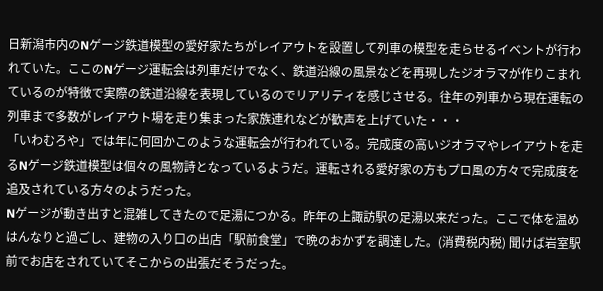日新潟市内のNゲージ鉄道模型の愛好家たちがレイアウトを設置して列車の模型を走らせるイベントが行われていた。ここのNゲージ運転会は列車だけでなく、鉄道沿線の風景などを再現したジオラマが作りこまれているのが特徴で実際の鉄道沿線を表現しているのでリアリティを感じさせる。往年の列車から現在運転の列車まで多数がレイアウト場を走り集まった家族連れなどが歓声を上げていた・・・
「いわむろや」では年に何回かこのような運転会が行われている。完成度の高いジオラマやレイアウトを走るNゲージ鉄道模型は個々の風物詩となっているようだ。運転される愛好家の方もプロ風の方々で完成度を追及されている方々のようだった。
Nゲージが動き出すと混雑してきたので足湯につかる。昨年の上諏訪駅の足湯以来だった。ここで体を温めはんなりと過ごし、建物の入り口の出店「駅前食堂」で晩のおかずを調達した。(消費税内税) 聞けば岩室駅前でお店をされていてそこからの出張だそうだった。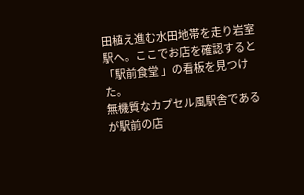田植え進む水田地帯を走り岩室駅へ。ここでお店を確認すると「駅前食堂 」の看板を見つけた。
無機質なカプセル風駅舎であるが駅前の店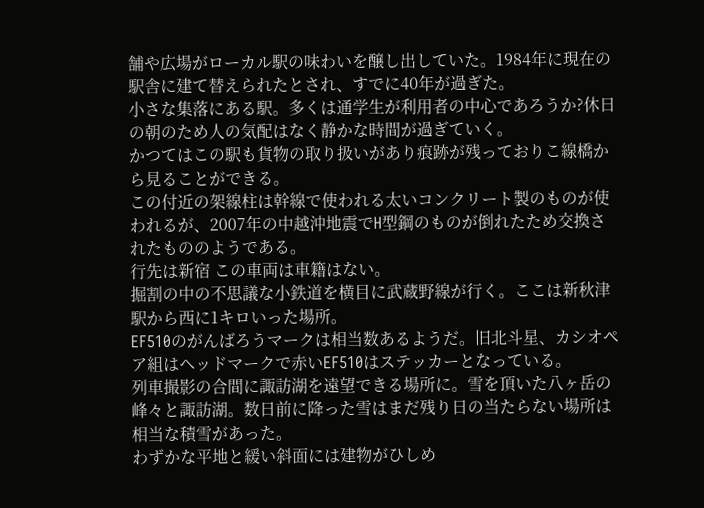舗や広場がローカル駅の味わいを醸し出していた。1984年に現在の駅舎に建て替えられたとされ、すでに40年が過ぎた。
小さな集落にある駅。多くは通学生が利用者の中心であろうか?休日の朝のため人の気配はなく静かな時間が過ぎていく。
かつてはこの駅も貨物の取り扱いがあり痕跡が残っておりこ線橋から見ることができる。
この付近の架線柱は幹線で使われる太いコンクリート製のものが使われるが、2007年の中越沖地震でH型鋼のものが倒れたため交換されたもののようである。
行先は新宿 この車両は車籍はない。
掘割の中の不思議な小鉄道を横目に武蔵野線が行く。ここは新秋津駅から西に1キロいった場所。
EF510のがんばろうマークは相当数あるようだ。旧北斗星、カシオペア組はヘッドマークで赤いEF510はステッカーとなっている。
列車撮影の合間に諏訪湖を遠望できる場所に。雪を頂いた八ヶ岳の峰々と諏訪湖。数日前に降った雪はまだ残り日の当たらない場所は相当な積雪があった。
わずかな平地と緩い斜面には建物がひしめ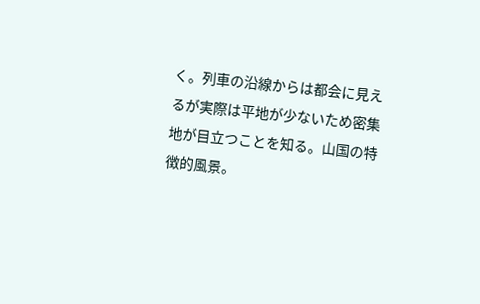く。列車の沿線からは都会に見えるが実際は平地が少ないため密集地が目立つことを知る。山国の特徴的風景。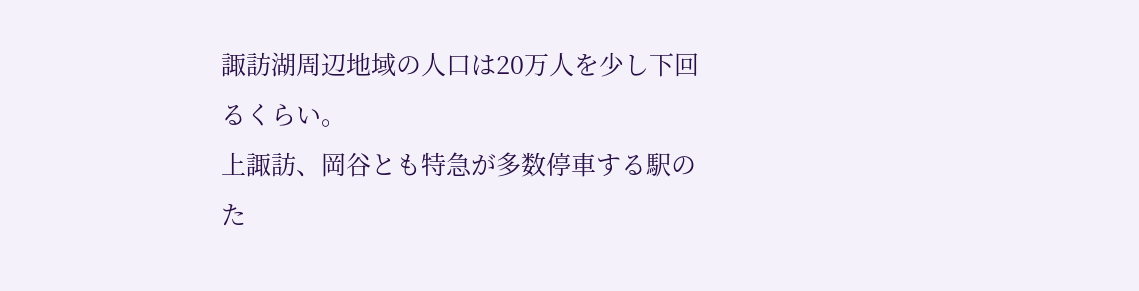諏訪湖周辺地域の人口は20万人を少し下回るくらい。
上諏訪、岡谷とも特急が多数停車する駅のた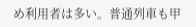め利用者は多い。普通列車も甲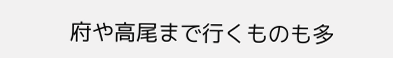府や高尾まで行くものも多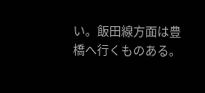い。飯田線方面は豊橋へ行くものある。